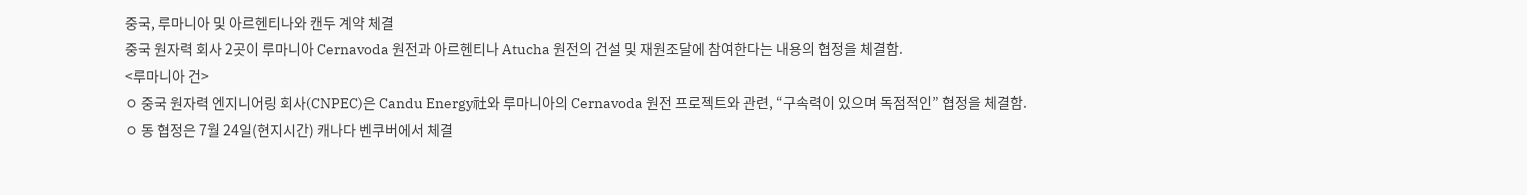중국, 루마니아 및 아르헨티나와 캔두 계약 체결
중국 원자력 회사 2곳이 루마니아 Cernavoda 원전과 아르헨티나 Atucha 원전의 건설 및 재원조달에 참여한다는 내용의 협정을 체결함.
<루마니아 건>
ㅇ 중국 원자력 엔지니어링 회사(CNPEC)은 Candu Energy社와 루마니아의 Cernavoda 원전 프로젝트와 관련, “구속력이 있으며 독점적인” 협정을 체결함.
ㅇ 동 협정은 7월 24일(현지시간) 캐나다 벤쿠버에서 체결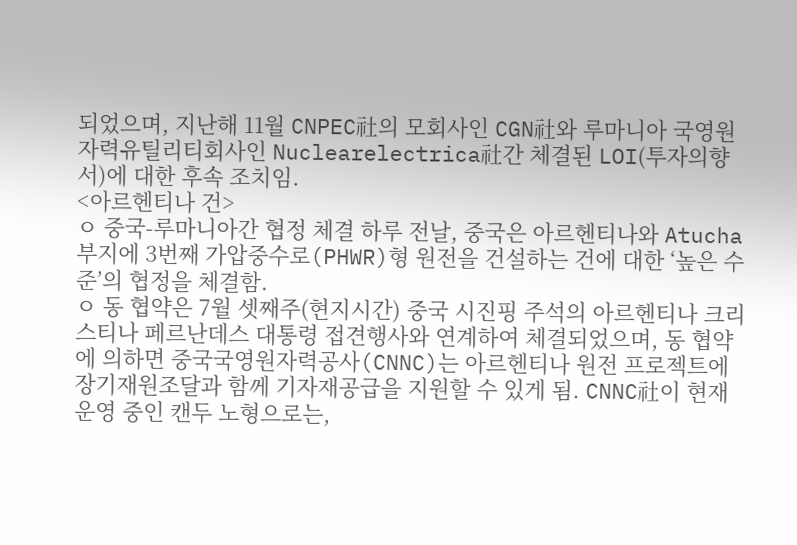되었으며, 지난해 11월 CNPEC社의 모회사인 CGN社와 루마니아 국영원자력유틸리티회사인 Nuclearelectrica社간 체결된 LOI(투자의향서)에 대한 후속 조치임.
<아르헨티나 건>
ㅇ 중국-루마니아간 협정 체결 하루 전날, 중국은 아르헨티나와 Atucha 부지에 3번째 가압중수로(PHWR)형 원전을 건설하는 건에 대한 ‘높은 수준’의 협정을 체결함.
ㅇ 동 협약은 7월 셋째주(현지시간) 중국 시진핑 주석의 아르헨티나 크리스티나 페르난데스 대통령 접견행사와 연계하여 체결되었으며, 동 협약에 의하면 중국국영원자력공사(CNNC)는 아르헨티나 원전 프로젝트에 장기재원조달과 함께 기자재공급을 지원할 수 있게 됨. CNNC社이 현재 운영 중인 캔두 노형으로는,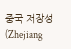중국 저장성(Zhejiang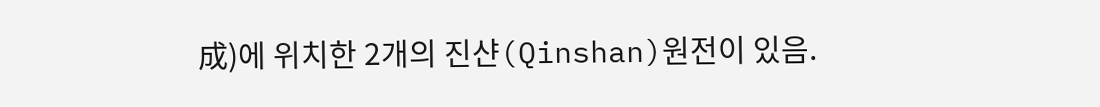成)에 위치한 2개의 진샨(Qinshan)원전이 있음.